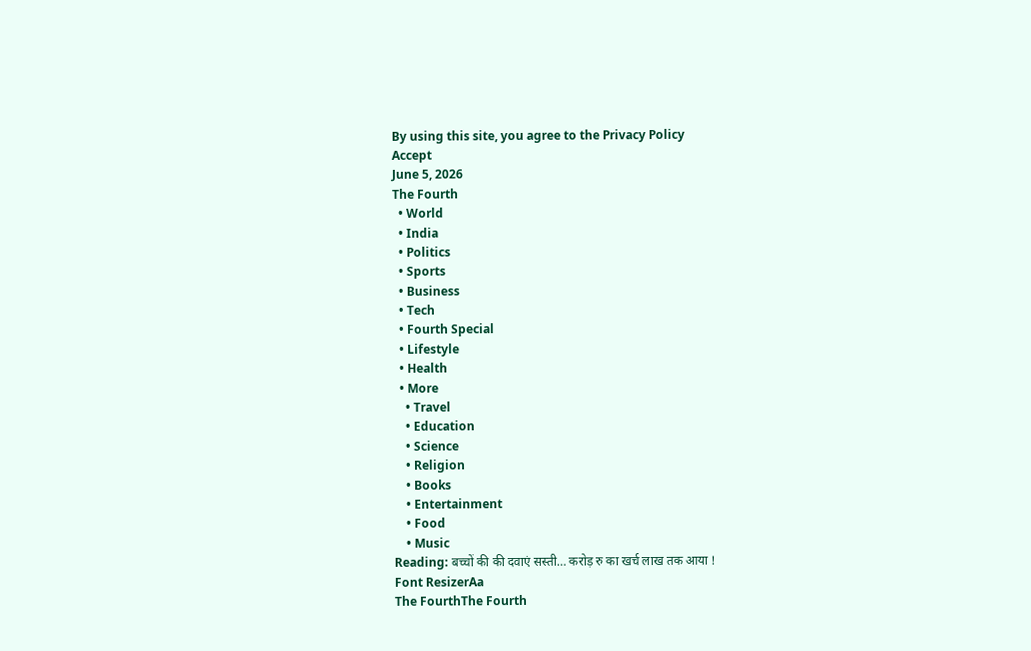By using this site, you agree to the Privacy Policy
Accept
June 5, 2026
The Fourth
  • World
  • India
  • Politics
  • Sports
  • Business
  • Tech
  • Fourth Special
  • Lifestyle
  • Health
  • More
    • Travel
    • Education
    • Science
    • Religion
    • Books
    • Entertainment
    • Food
    • Music
Reading: बच्चों की की दवाएं सस्ती… करोड़ रु का खर्च लाख तक आया !
Font ResizerAa
The FourthThe Fourth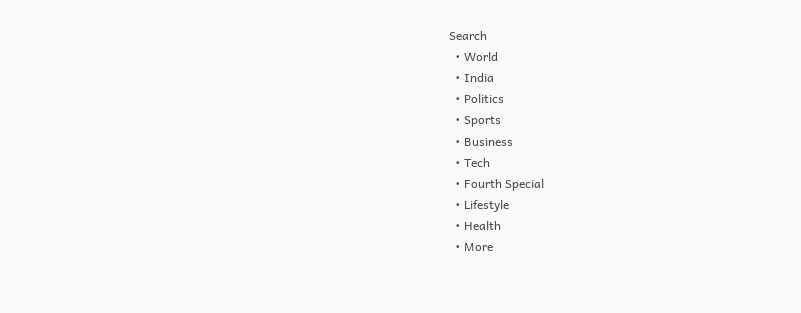Search
  • World
  • India
  • Politics
  • Sports
  • Business
  • Tech
  • Fourth Special
  • Lifestyle
  • Health
  • More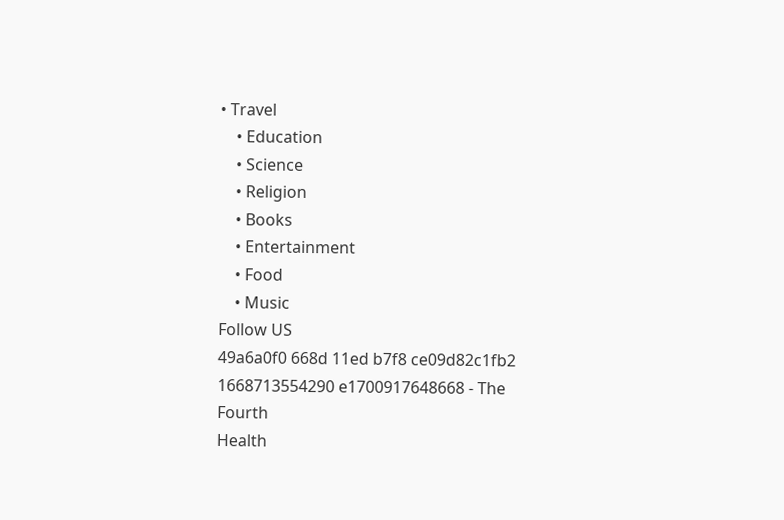• Travel
    • Education
    • Science
    • Religion
    • Books
    • Entertainment
    • Food
    • Music
Follow US
49a6a0f0 668d 11ed b7f8 ce09d82c1fb2 1668713554290 e1700917648668 - The Fourth
Health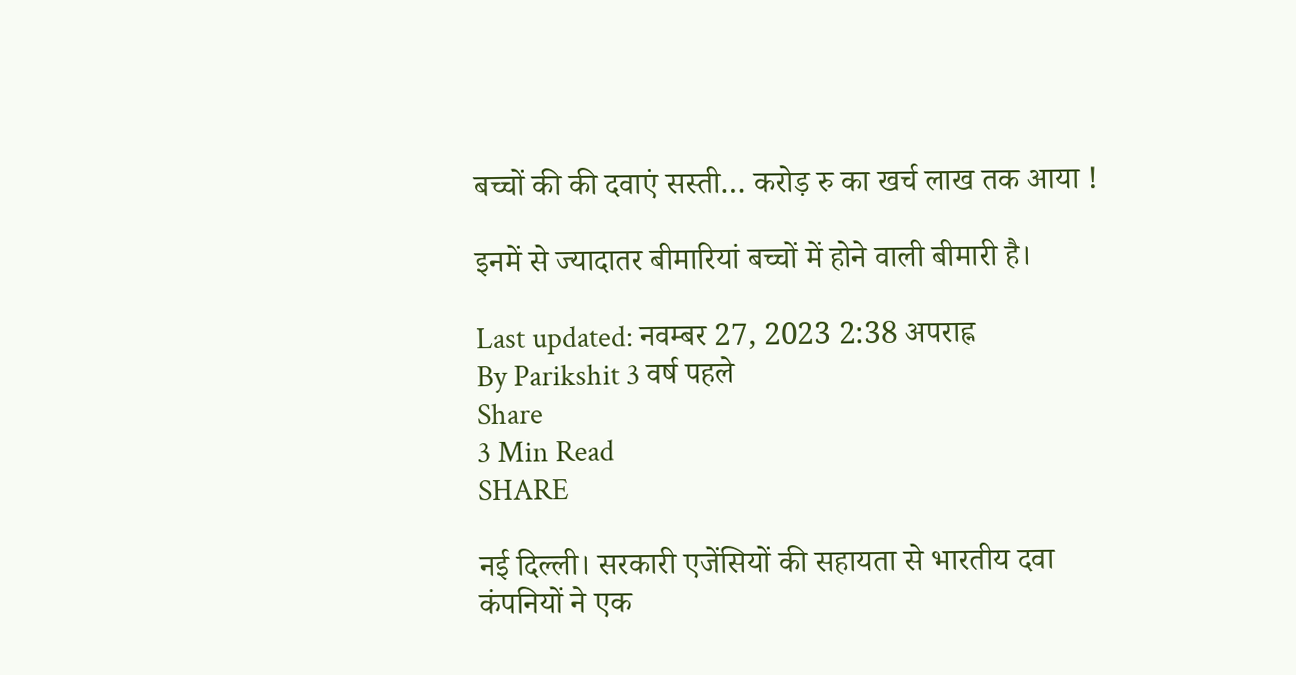बच्चों की की दवाएं सस्ती… करोड़ रु का खर्च लाख तक आया !

इनमें से ज्यादातर बीमारियां बच्चों में होने वाली बीमारी है।

Last updated: नवम्बर 27, 2023 2:38 अपराह्न
By Parikshit 3 वर्ष पहले
Share
3 Min Read
SHARE

नई दिल्ली। सरकारी एजेंसियों की सहायता से भारतीय दवा कंपनियों ने एक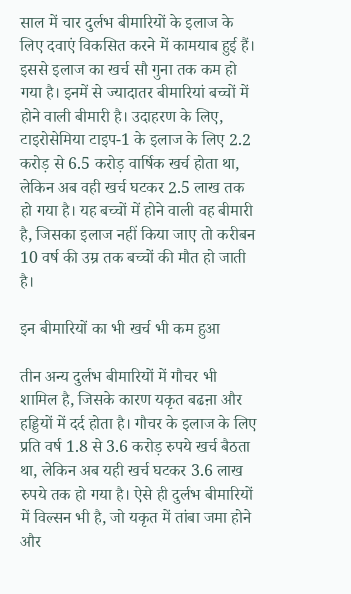साल में चार दुर्लभ बीमारियों के इलाज के लिए दवाएं विकसित करने में कामयाब हुई हैं। इससे इलाज का खर्च सौ गुना तक कम हो गया है। इनमें से ज्यादातर बीमारियां बच्चों में होने वाली बीमारी है। उदाहरण के लिए, टाइरोसेमिया टाइप-1 के इलाज के लिए 2.2 करोड़ से 6.5 करोड़ वार्षिक खर्च होता था, लेकिन अब वही खर्च घटकर 2.5 लाख तक हो गया है। यह बच्चों में होने वाली वह बीमारी है, जिसका इलाज नहीं किया जाए तो करीबन 10 वर्ष की उम्र तक बच्चों की मौत हो जाती है।

इन बीमारियों का भी खर्च भी कम हुआ

तीन अन्य दुर्लभ बीमारियों में गौचर भी शामिल है, जिसके कारण यकृत बढऩा और हड्डियों में दर्द होता है। गौचर के इलाज के लिए प्रति वर्ष 1.8 से 3.6 करोड़ रुपये खर्च बैठता था, लेकिन अब यही खर्च घटकर 3.6 लाख रुपये तक हो गया है। ऐसे ही दुर्लभ बीमारियों में विल्सन भी है, जो यकृत में तांबा जमा होने और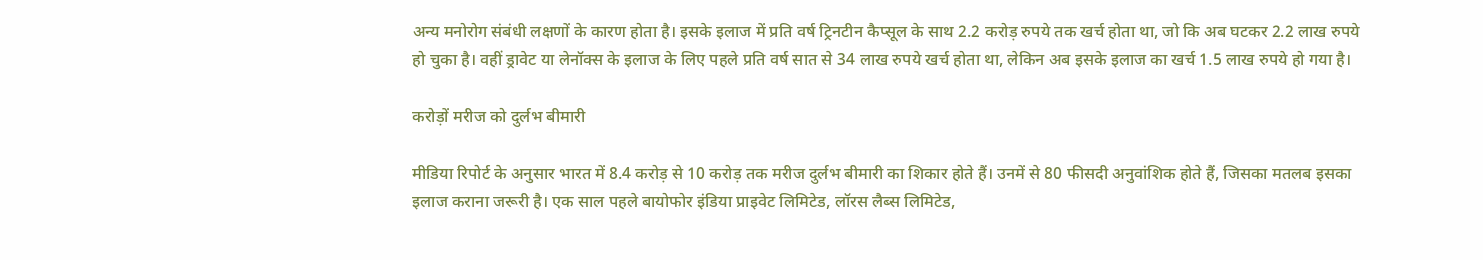अन्य मनोरोग संबंधी लक्षणों के कारण होता है। इसके इलाज में प्रति वर्ष ट्रिनटीन कैप्सूल के साथ 2.2 करोड़ रुपये तक खर्च होता था, जो कि अब घटकर 2.2 लाख रुपये हो चुका है। वहीं ड्रावेट या लेनॉक्स के इलाज के लिए पहले प्रति वर्ष सात से 34 लाख रुपये खर्च होता था, लेकिन अब इसके इलाज का खर्च 1.5 लाख रुपये हो गया है।

करोड़ों मरीज को दुर्लभ बीमारी

मीडिया रिपोर्ट के अनुसार भारत में 8.4 करोड़ से 10 करोड़ तक मरीज दुर्लभ बीमारी का शिकार होते हैं। उनमें से 80 फीसदी अनुवांशिक होते हैं, जिसका मतलब इसका इलाज कराना जरूरी है। एक साल पहले बायोफोर इंडिया प्राइवेट लिमिटेड, लॉरस लैब्स लिमिटेड,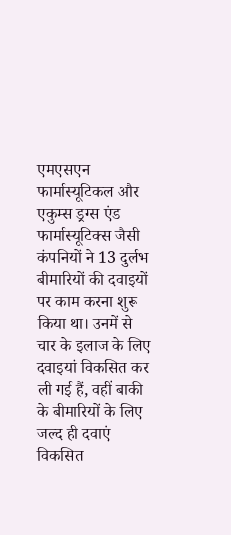एमएसएन फार्मास्यूटिकल और एकुम्स ड्रग्स एंड फार्मास्यूटिक्स जैसी कंपनियों ने 13 दुर्लभ बीमारियों की दवाइयों पर काम करना शुरू किया था। उनमें से चार के इलाज के लिए दवाइयां विकसित कर ली गई हैं, वहीं बाकी के बीमारियों के लिए जल्द ही दवाएं विकसित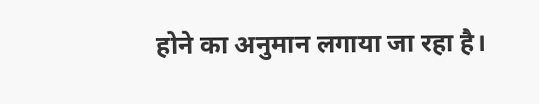होने का अनुमान लगाया जा रहा है।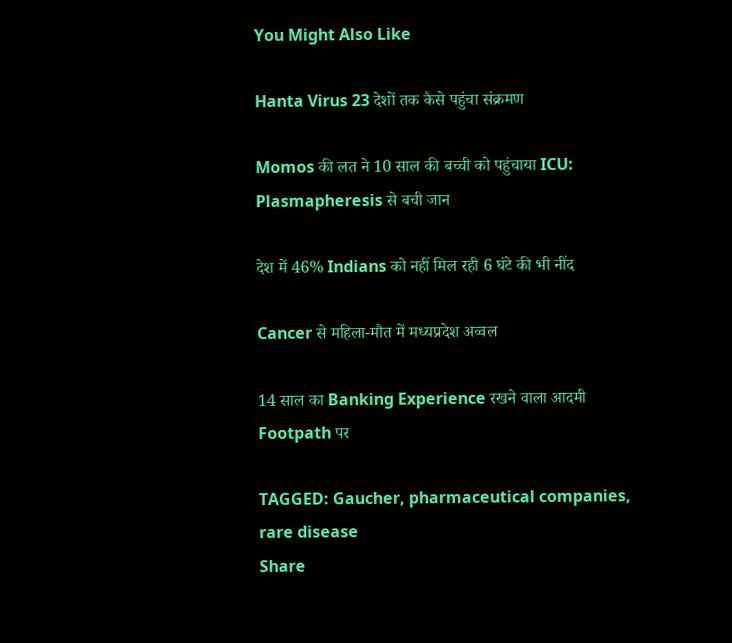You Might Also Like

Hanta Virus 23 देशों तक कैसे पहुंचा संक्रमण

Momos की लत ने 10 साल की बच्ची को पहुंचाया ICU: Plasmapheresis से बची जान

देश में 46% Indians को नहीं मिल रही 6 घंटे की भी नींद

Cancer से महिला-मौत में मध्यप्रदेश अव्वल

14 साल का Banking Experience रखने वाला आदमी Footpath पर

TAGGED: Gaucher, pharmaceutical companies, rare disease
Share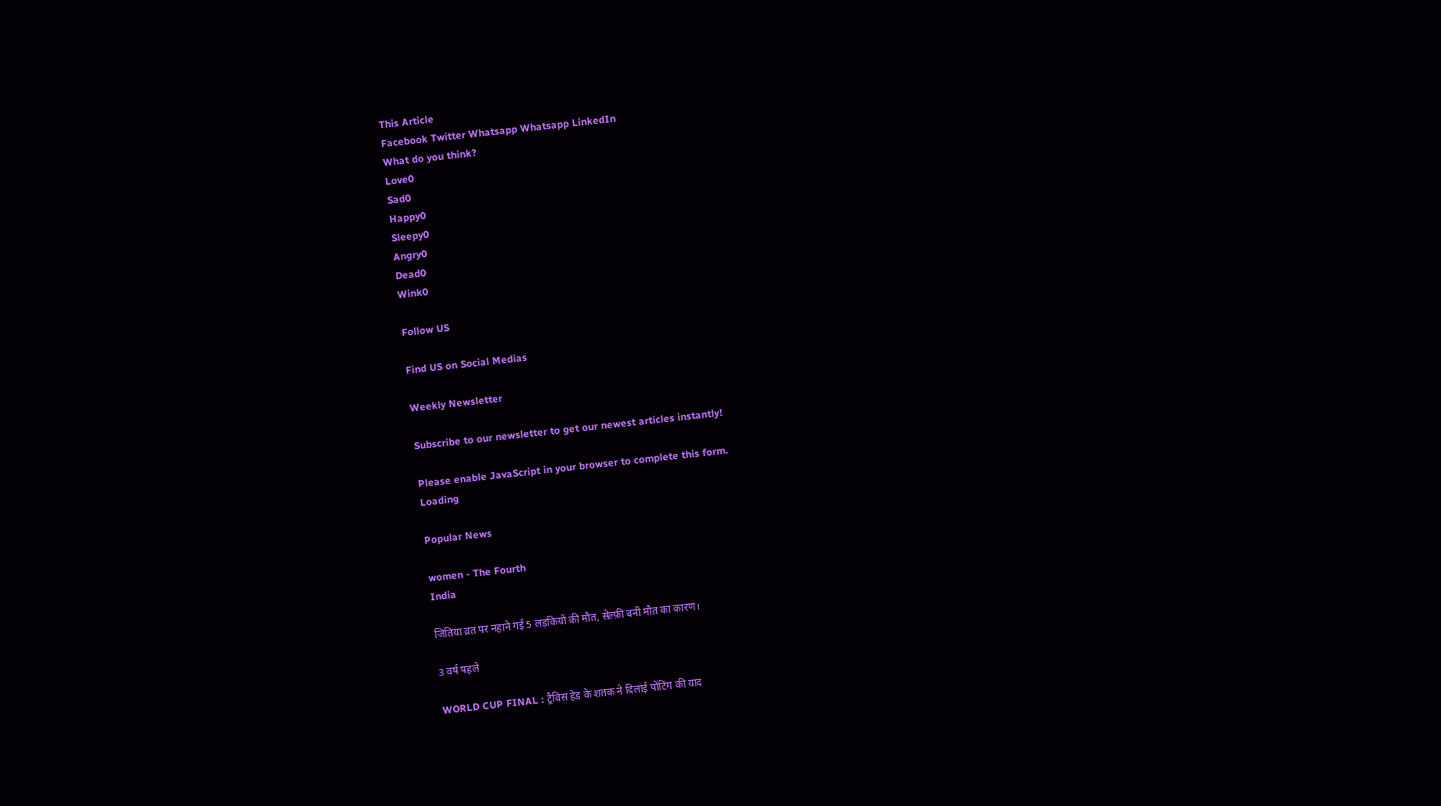This Article
Facebook Twitter Whatsapp Whatsapp LinkedIn
What do you think?
Love0
Sad0
Happy0
Sleepy0
Angry0
Dead0
Wink0

Follow US

Find US on Social Medias

Weekly Newsletter

Subscribe to our newsletter to get our newest articles instantly!

Please enable JavaScript in your browser to complete this form.
Loading

Popular News

women - The Fourth
India

जितिया व्रत पर नहाने गई 5 लड़कियों की मौत, सेल्फ़ी बनी मौत का कारण।

3 वर्ष पहले

WORLD CUP FINAL : ट्रैविस हेड के शतक ने दिलाई पोंटिंग की याद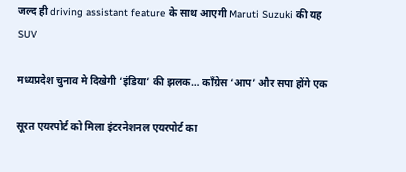जल्द ही driving assistant feature के साथ आएगी Maruti Suzuki की यह SUV

मध्यप्रदेश चुनाव मे दिखेगी ‘इंडिया’ की झलक… कॉंग्रेस ‘आप’ और सपा होंगे एक

सूरत एयरपोर्ट को मिला इंटरनेशनल एयरपोर्ट का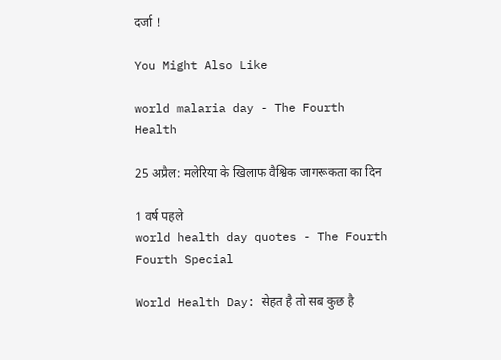दर्जा !

You Might Also Like

world malaria day - The Fourth
Health

25 अप्रैल: मलेरिया के खिलाफ वैश्विक जागरूकता का दिन

1 वर्ष पहले
world health day quotes - The Fourth
Fourth Special

World Health Day: सेहत है तो सब कुछ है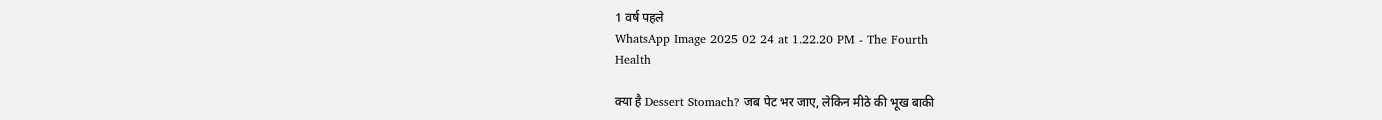1 वर्ष पहले
WhatsApp Image 2025 02 24 at 1.22.20 PM - The Fourth
Health

क्या है Dessert Stomach? जब पेट भर जाए, लेकिन मीठे की भूख बाकी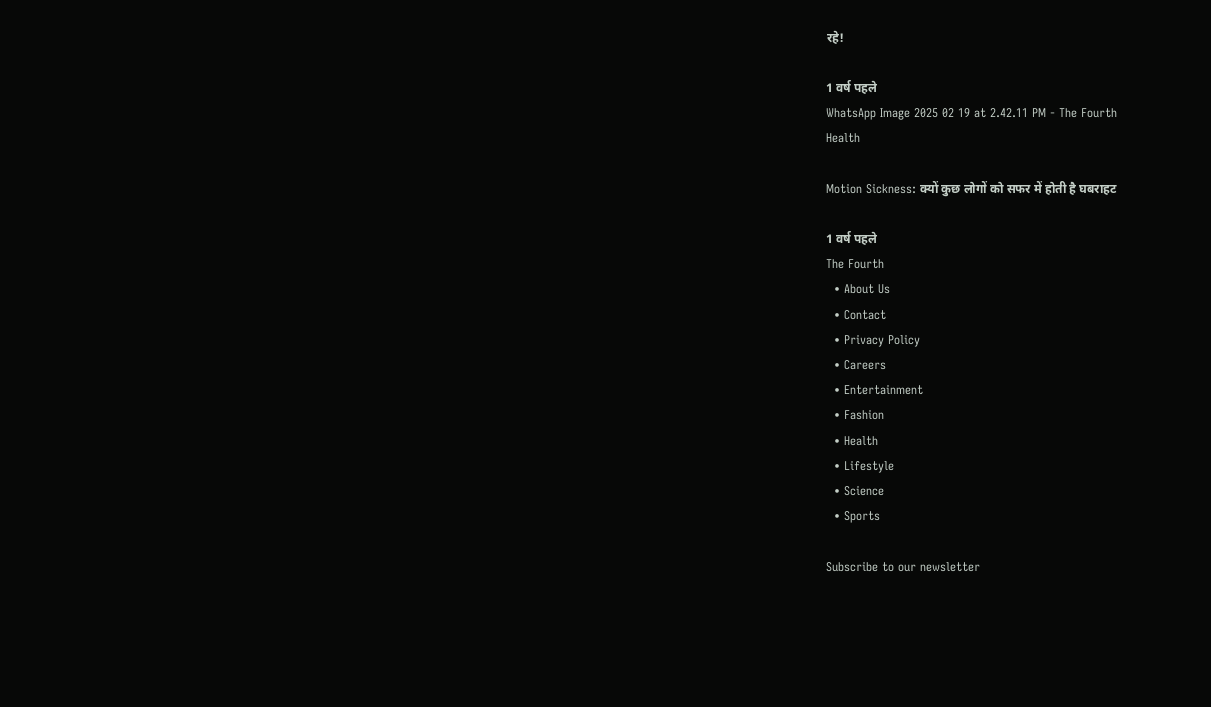रहे!

1 वर्ष पहले
WhatsApp Image 2025 02 19 at 2.42.11 PM - The Fourth
Health

Motion Sickness: क्यों कुछ लोगों को सफर में होती है घबराहट

1 वर्ष पहले
The Fourth
  • About Us
  • Contact
  • Privacy Policy
  • Careers
  • Entertainment
  • Fashion
  • Health
  • Lifestyle
  • Science
  • Sports

Subscribe to our newsletter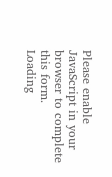Please enable JavaScript in your browser to complete this form.
Loading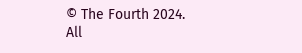© The Fourth 2024. All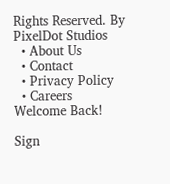Rights Reserved. By PixelDot Studios
  • About Us
  • Contact
  • Privacy Policy
  • Careers
Welcome Back!

Sign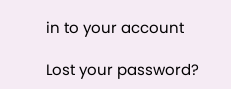in to your account

Lost your password?